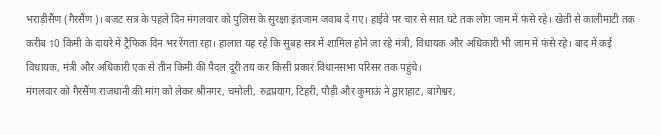भराड़ीसैंण (गैरसैंण)। बजट सत्र के पहले दिन मंगलवार को पुलिस के सुरक्षा इंतजाम जवाब दे गए। हाईवे पर चार से सात घंटे तक लोग जाम में फंसे रहे। खेती से कालीमाटी तक करीब 10 किमी के दायरे में ट्रैफिक दिन भर रेंगता रहा। हालात यह रहे कि सुबह सत्र में शामिल होने जा रहे मंत्री, विधायक और अधिकारी भी जाम में फंसे रहे। बाद में कई विधायक, मंत्री और अधिकारी एक से तीन किमी की पैदल दूरी तय कर किसी प्रकार विधानसभा परिसर तक पहुंचे।
मंगलवार को गैरसैंण राजधानी की मांग को लेकर श्रीनगर, चमोली, रुद्रप्रयाग, टिहरी, पौड़ी और कुमाऊं ने द्वाराहाट, बागेश्वर,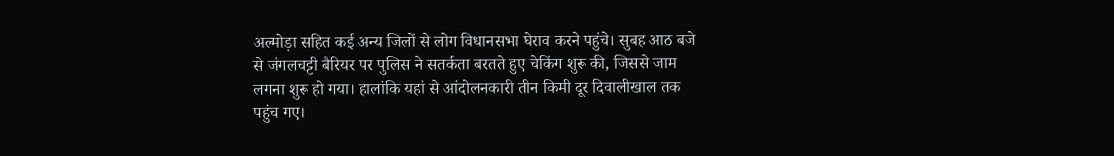अल्मोड़ा सहित कई अन्य जिलों से लोग विधानसभा घेराव करने पहुंचे। सुबह आठ बजे से जंगलचट्टी बैरियर पर पुलिस ने सतर्कता बरतते हुए चेकिंग शुरू की, जिससे जाम लगना शुरू हो गया। हालांकि यहां से आंदोलनकारी तीन किमी दूर दिवालीखाल तक पहुंच गए।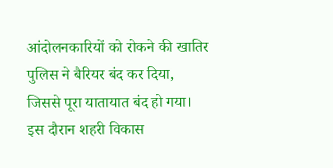आंदोलनकारियों को रोकने की खातिर पुलिस ने बैरियर बंद कर दिया, जिससे पूरा यातायात बंद हो गया। इस दौरान शहरी विकास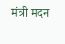मंत्री मदन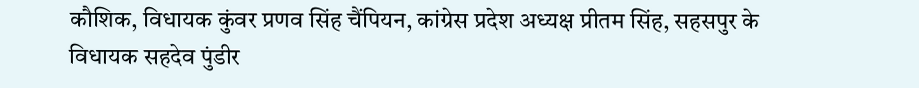कौशिक, विधायक कुंवर प्रणव सिंह चैंपियन, कांग्रेस प्रदेश अध्यक्ष प्रीतम सिंह, सहसपुर के विधायक सहदेव पुंडीर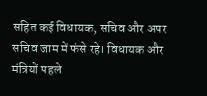सहित कई विधायक, सचिव और अपर सचिव जाम में फंसे रहे। विधायक और मंत्रियों पहले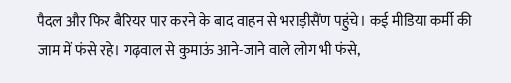पैदल और फिर बैरियर पार करने के बाद वाहन से भराड़ीसैंण पहुंचे। कई मीडिया कर्मी की जाम में फंसे रहे। गढ़वाल से कुमाऊं आने-जाने वाले लोग भी फंसे,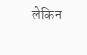लेकिन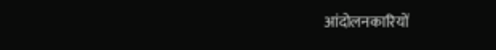आंदोलनकारियों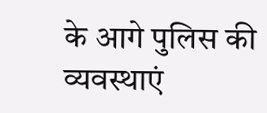के आगे पुलिस की व्यवस्थाएं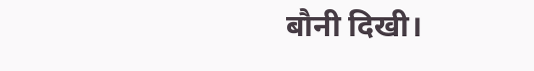बौनी दिखी।